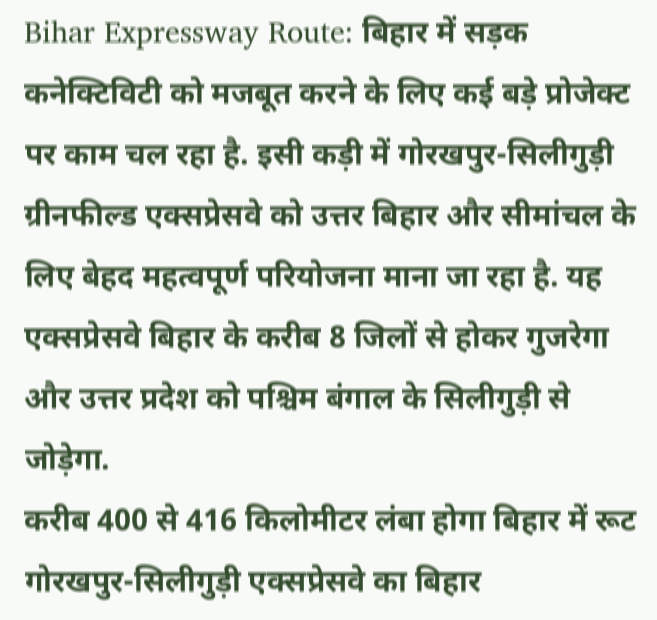Bihar Expressway Route: बिहार में सड़क कनेक्टिविटी को मजबूत करने के लिए कई बड़े प्रोजेक्ट पर काम चल रहा है. इसी कड़ी में गोरखपुर-सिलीगुड़ी ग्रीनफील्ड एक्सप्रेसवे को उत्तर बिहार और सीमांचल के लिए बेहद महत्वपूर्ण परियोजना माना जा रहा है. यह एक्सप्रेसवे बिहार के करीब 8 जिलों से होकर गुजरेगा और उत्तर प्रदेश को पश्चिम बंगाल के सिलीगुड़ी से जोड़ेगा.
करीब 400 से 416 किलोमीटर लंबा होगा बिहार में रूट
गोरखपुर-सिलीगुड़ी एक्सप्रेसवे का बिहार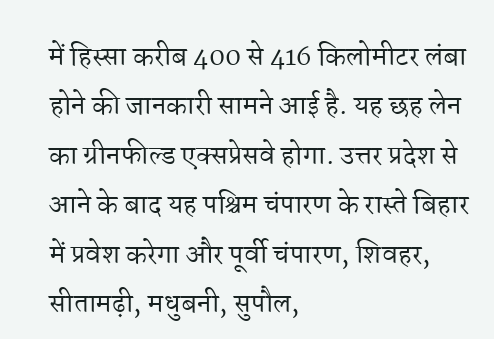में हिस्सा करीब 400 से 416 किलोमीटर लंबा होने की जानकारी सामने आई है. यह छह लेन का ग्रीनफील्ड एक्सप्रेसवे होगा. उत्तर प्रदेश से आने के बाद यह पश्चिम चंपारण के रास्ते बिहार में प्रवेश करेगा और पूर्वी चंपारण, शिवहर, सीतामढ़ी, मधुबनी, सुपौल,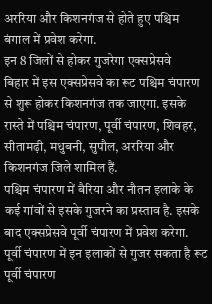अररिया और किशनगंज से होते हुए पश्चिम बंगाल में प्रवेश करेगा.
इन 8 जिलों से होकर गुजरेगा एक्सप्रेसवे
बिहार में इस एक्सप्रेसवे का रूट पश्चिम चंपारण से शुरू होकर किशनगंज तक जाएगा. इसके रास्ते में पश्चिम चंपारण, पूर्वी चंपारण, शिवहर, सीतामढ़ी, मधुबनी, सुपौल, अररिया और किशनगंज जिले शामिल हैं.
पश्चिम चंपारण में बैरिया और नौतन इलाके के कई गांवों से इसके गुजरने का प्रस्ताव है. इसके बाद एक्सप्रेसवे पूर्वी चंपारण में प्रवेश करेगा.
पूर्वी चंपारण में इन इलाकों से गुजर सकता है रूट
पूर्वी चंपारण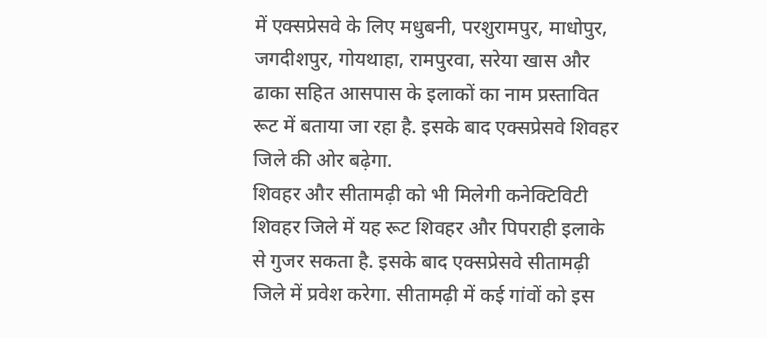में एक्सप्रेसवे के लिए मधुबनी, परशुरामपुर, माधोपुर, जगदीशपुर, गोयथाहा, रामपुरवा, सरेया खास और ढाका सहित आसपास के इलाकों का नाम प्रस्तावित रूट में बताया जा रहा है. इसके बाद एक्सप्रेसवे शिवहर जिले की ओर बढ़ेगा.
शिवहर और सीतामढ़ी को भी मिलेगी कनेक्टिविटी
शिवहर जिले में यह रूट शिवहर और पिपराही इलाके से गुजर सकता है. इसके बाद एक्सप्रेसवे सीतामढ़ी जिले में प्रवेश करेगा. सीतामढ़ी में कई गांवों को इस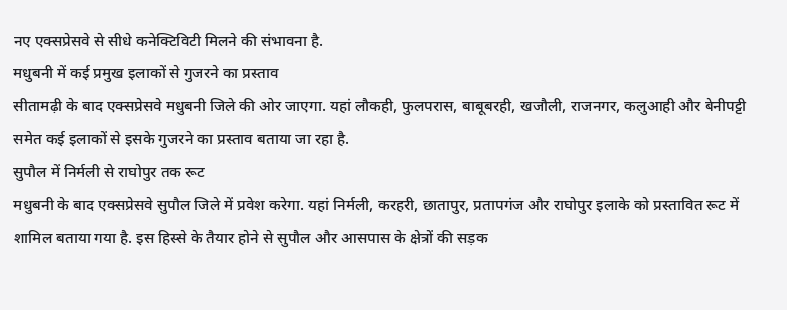नए एक्सप्रेसवे से सीधे कनेक्टिविटी मिलने की संभावना है.
मधुबनी में कई प्रमुख इलाकों से गुजरने का प्रस्ताव
सीतामढ़ी के बाद एक्सप्रेसवे मधुबनी जिले की ओर जाएगा. यहां लौकही, फुलपरास, बाबूबरही, खजौली, राजनगर, कलुआही और बेनीपट्टी समेत कई इलाकों से इसके गुजरने का प्रस्ताव बताया जा रहा है.
सुपौल में निर्मली से राघोपुर तक रूट
मधुबनी के बाद एक्सप्रेसवे सुपौल जिले में प्रवेश करेगा. यहां निर्मली, करहरी, छातापुर, प्रतापगंज और राघोपुर इलाके को प्रस्तावित रूट में शामिल बताया गया है. इस हिस्से के तैयार होने से सुपौल और आसपास के क्षेत्रों की सड़क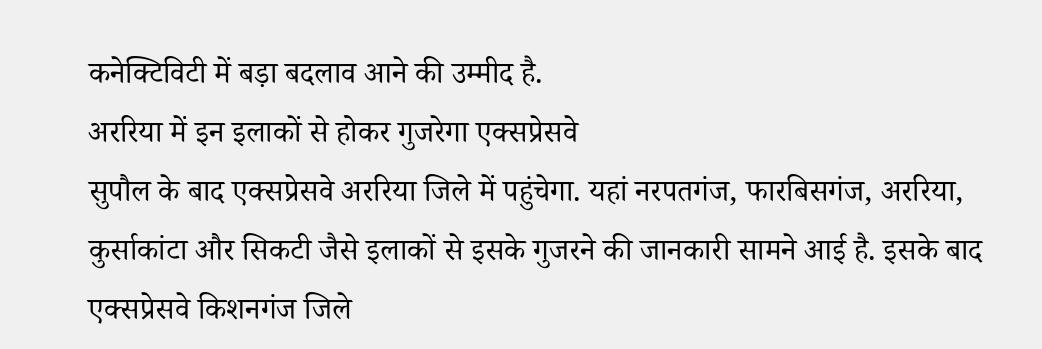कनेक्टिविटी में बड़ा बदलाव आने की उम्मीद है.
अररिया में इन इलाकों से होकर गुजरेगा एक्सप्रेसवे
सुपौल के बाद एक्सप्रेसवे अररिया जिले में पहुंचेगा. यहां नरपतगंज, फारबिसगंज, अररिया, कुर्साकांटा और सिकटी जैसे इलाकों से इसके गुजरने की जानकारी सामने आई है. इसके बाद एक्सप्रेसवे किशनगंज जिले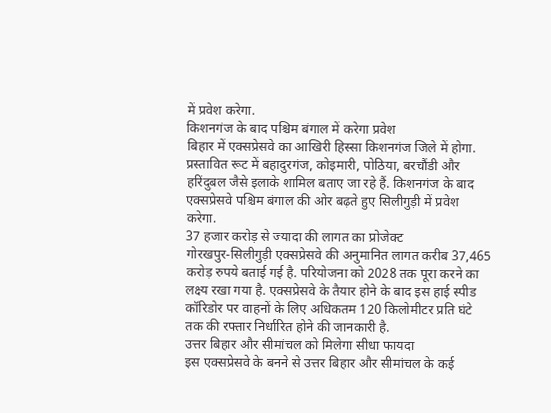में प्रवेश करेगा.
किशनगंज के बाद पश्चिम बंगाल में करेगा प्रवेश
बिहार में एक्सप्रेसवे का आखिरी हिस्सा किशनगंज जिले में होगा. प्रस्तावित रूट में बहादुरगंज, कोइमारी, पोठिया, बरचौंडी और हरिंदुबल जैसे इलाके शामिल बताए जा रहे हैं. किशनगंज के बाद एक्सप्रेसवे पश्चिम बंगाल की ओर बढ़ते हुए सिलीगुड़ी में प्रवेश करेगा.
37 हजार करोड़ से ज्यादा की लागत का प्रोजेक्ट
गोरखपुर-सिलीगुड़ी एक्सप्रेसवे की अनुमानित लागत करीब 37,465 करोड़ रुपये बताई गई है. परियोजना को 2028 तक पूरा करने का लक्ष्य रखा गया है. एक्सप्रेसवे के तैयार होने के बाद इस हाई स्पीड कॉरिडोर पर वाहनों के लिए अधिकतम 120 किलोमीटर प्रति घंटे तक की रफ्तार निर्धारित होने की जानकारी है.
उत्तर बिहार और सीमांचल को मिलेगा सीधा फायदा
इस एक्सप्रेसवे के बनने से उत्तर बिहार और सीमांचल के कई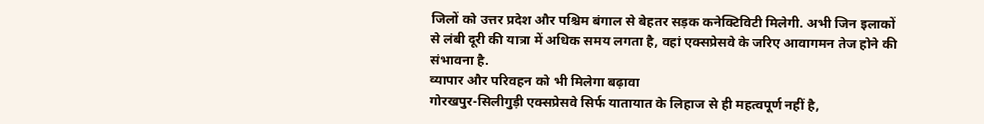जिलों को उत्तर प्रदेश और पश्चिम बंगाल से बेहतर सड़क कनेक्टिविटी मिलेगी. अभी जिन इलाकों से लंबी दूरी की यात्रा में अधिक समय लगता है, वहां एक्सप्रेसवे के जरिए आवागमन तेज होने की संभावना है.
व्यापार और परिवहन को भी मिलेगा बढ़ावा
गोरखपुर-सिलीगुड़ी एक्सप्रेसवे सिर्फ यातायात के लिहाज से ही महत्वपूर्ण नहीं है,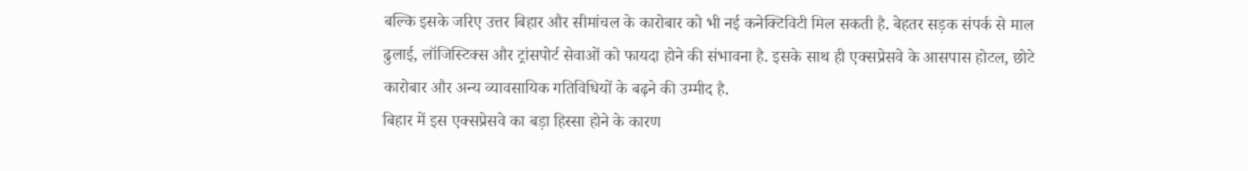बल्कि इसके जरिए उत्तर बिहार और सीमांचल के कारोबार को भी नई कनेक्टिविटी मिल सकती है. बेहतर सड़क संपर्क से माल ढुलाई, लॉजिस्टिक्स और ट्रांसपोर्ट सेवाओं को फायदा होने की संभावना है. इसके साथ ही एक्सप्रेसवे के आसपास होटल, छोटे कारोबार और अन्य व्यावसायिक गतिविधियों के बढ़ने की उम्मीद है.
बिहार में इस एक्सप्रेसवे का बड़ा हिस्सा होने के कारण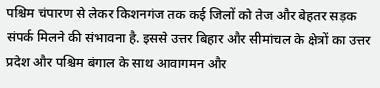पश्चिम चंपारण से लेकर किशनगंज तक कई जिलों को तेज और बेहतर सड़क संपर्क मिलने की संभावना है. इससे उत्तर बिहार और सीमांचल के क्षेत्रों का उत्तर प्रदेश और पश्चिम बंगाल के साथ आवागमन और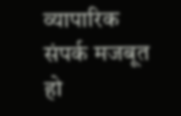व्यापारिक संपर्क मजबूत हो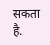सकता है.